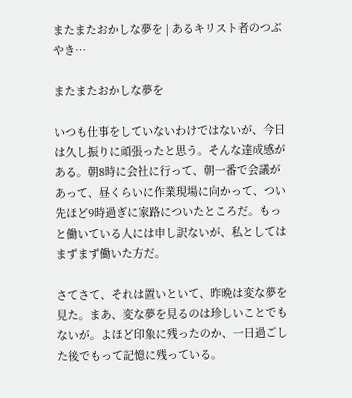またまたおかしな夢を | あるキリスト者のつぶやき…

またまたおかしな夢を

いつも仕事をしていないわけではないが、今日は久し振りに頑張ったと思う。そんな達成感がある。朝8時に会社に行って、朝一番で会議があって、昼くらいに作業現場に向かって、つい先ほど9時過ぎに家路についたところだ。もっと働いている人には申し訳ないが、私としてはまずまず働いた方だ。

さてさて、それは置いといて、昨晩は変な夢を見た。まあ、変な夢を見るのは珍しいことでもないが。よほど印象に残ったのか、一日過ごした後でもって記憶に残っている。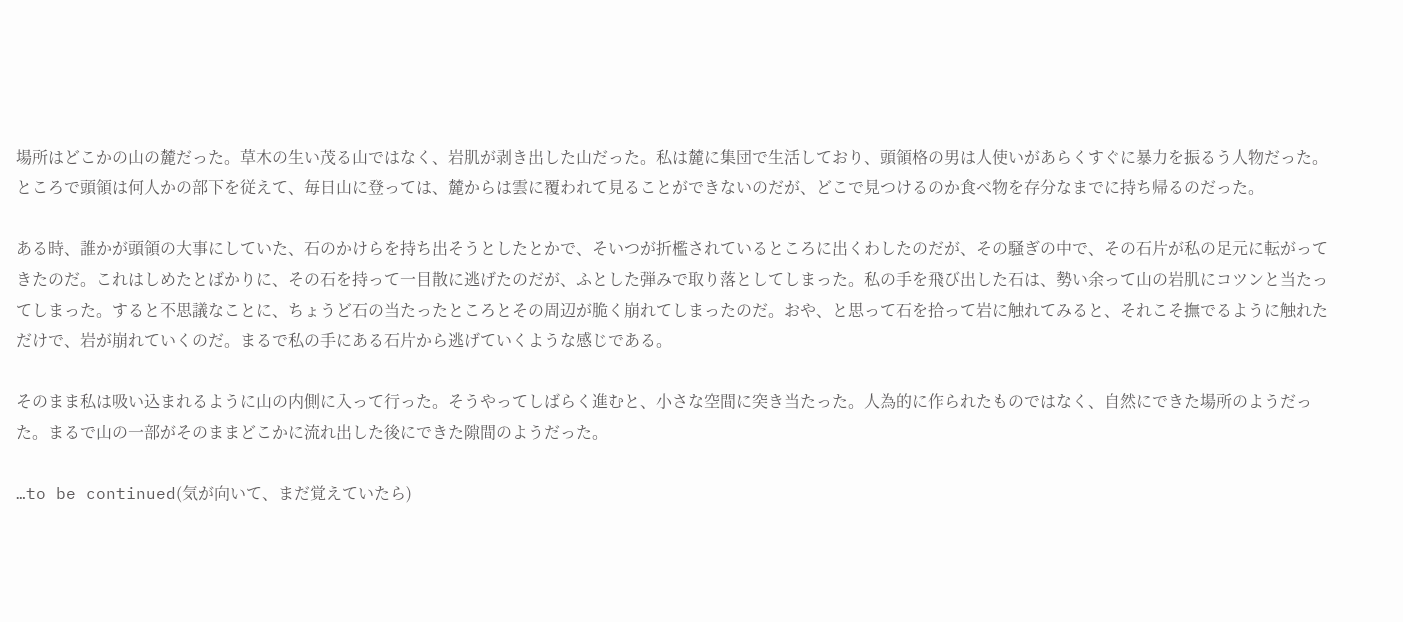場所はどこかの山の麓だった。草木の生い茂る山ではなく、岩肌が剥き出した山だった。私は麓に集団で生活しており、頭領格の男は人使いがあらくすぐに暴力を振るう人物だった。ところで頭領は何人かの部下を従えて、毎日山に登っては、麓からは雲に覆われて見ることができないのだが、どこで見つけるのか食べ物を存分なまでに持ち帰るのだった。

ある時、誰かが頭領の大事にしていた、石のかけらを持ち出そうとしたとかで、そいつが折檻されているところに出くわしたのだが、その騒ぎの中で、その石片が私の足元に転がってきたのだ。これはしめたとばかりに、その石を持って一目散に逃げたのだが、ふとした弾みで取り落としてしまった。私の手を飛び出した石は、勢い余って山の岩肌にコツンと当たってしまった。すると不思議なことに、ちょうど石の当たったところとその周辺が脆く崩れてしまったのだ。おや、と思って石を拾って岩に触れてみると、それこそ撫でるように触れただけで、岩が崩れていくのだ。まるで私の手にある石片から逃げていくような感じである。

そのまま私は吸い込まれるように山の内側に入って行った。そうやってしばらく進むと、小さな空間に突き当たった。人為的に作られたものではなく、自然にできた場所のようだった。まるで山の一部がそのままどこかに流れ出した後にできた隙間のようだった。

…to be continued(気が向いて、まだ覚えていたら)